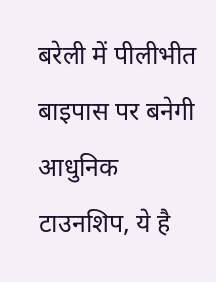बरेली में पीलीभीत बाइपास पर बनेगी आधुनिक टाउनशिप, ये है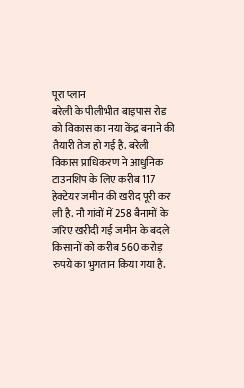पूरा प्लान
बरेली के पीलीभीत बाइपास रोड को विकास का नया केंद्र बनाने की तैयारी तेज हो गई है. बरेली विकास प्राधिकरण ने आधुनिक टाउनशिप के लिए करीब 117 हेक्टेयर जमीन की खरीद पूरी कर ली है. नौ गांवों में 258 बैनामों के जरिए खरीदी गई जमीन के बदले किसानों को करीब 560 करोड़ रुपये का भुगतान किया गया है.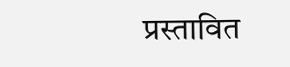प्रस्तावित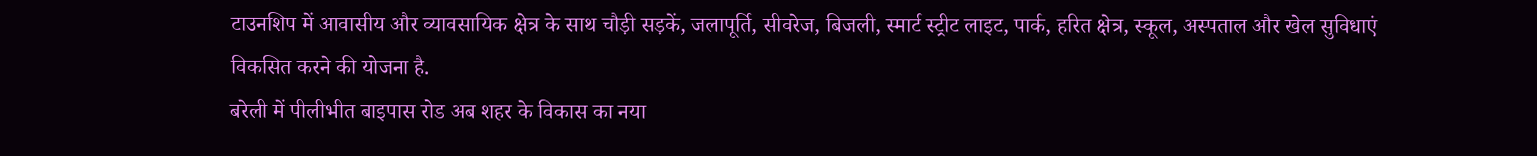टाउनशिप में आवासीय और व्यावसायिक क्षेत्र के साथ चौड़ी सड़कें, जलापूर्ति, सीवरेज, बिजली, स्मार्ट स्ट्रीट लाइट, पार्क, हरित क्षेत्र, स्कूल, अस्पताल और खेल सुविधाएं विकसित करने की योजना है.
बरेली में पीलीभीत बाइपास रोड अब शहर के विकास का नया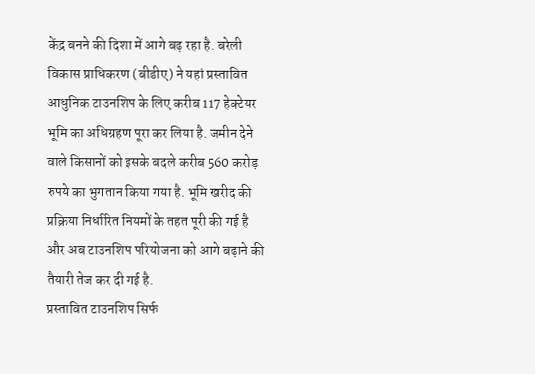केंद्र बनने की दिशा में आगे बढ़ रहा है. बरेली विकास प्राधिकरण (बीडीए) ने यहां प्रस्तावित आधुनिक टाउनशिप के लिए करीब 117 हेक्टेयर भूमि का अधिग्रहण पूरा कर लिया है. जमीन देने वाले किसानों को इसके बदले करीब 560 करोड़ रुपये का भुगतान किया गया है. भूमि खरीद की प्रक्रिया निर्धारित नियमों के तहत पूरी की गई है और अब टाउनशिप परियोजना को आगे बढ़ाने की तैयारी तेज कर दी गई है.
प्रस्तावित टाउनशिप सिर्फ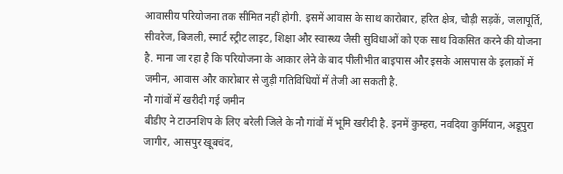आवासीय परियोजना तक सीमित नहीं होगी. इसमें आवास के साथ कारोबार, हरित क्षेत्र, चौड़ी सड़कें, जलापूर्ति, सीवरेज, बिजली, स्मार्ट स्ट्रीट लाइट, शिक्षा और स्वास्थ्य जैसी सुविधाओं को एक साथ विकसित करने की योजना है. माना जा रहा है कि परियोजना के आकार लेने के बाद पीलीभीत बाइपास और इसके आसपास के इलाकों में जमीन, आवास और कारोबार से जुड़ी गतिविधियों में तेजी आ सकती है.
नौ गांवों में खरीदी गई जमीन
बीडीए ने टाउनशिप के लिए बरेली जिले के नौ गांवों में भूमि खरीदी है. इनमें कुम्हरा, नवदिया कुर्मियान, अडूपुरा जागीर, आसपुर खूबचंद,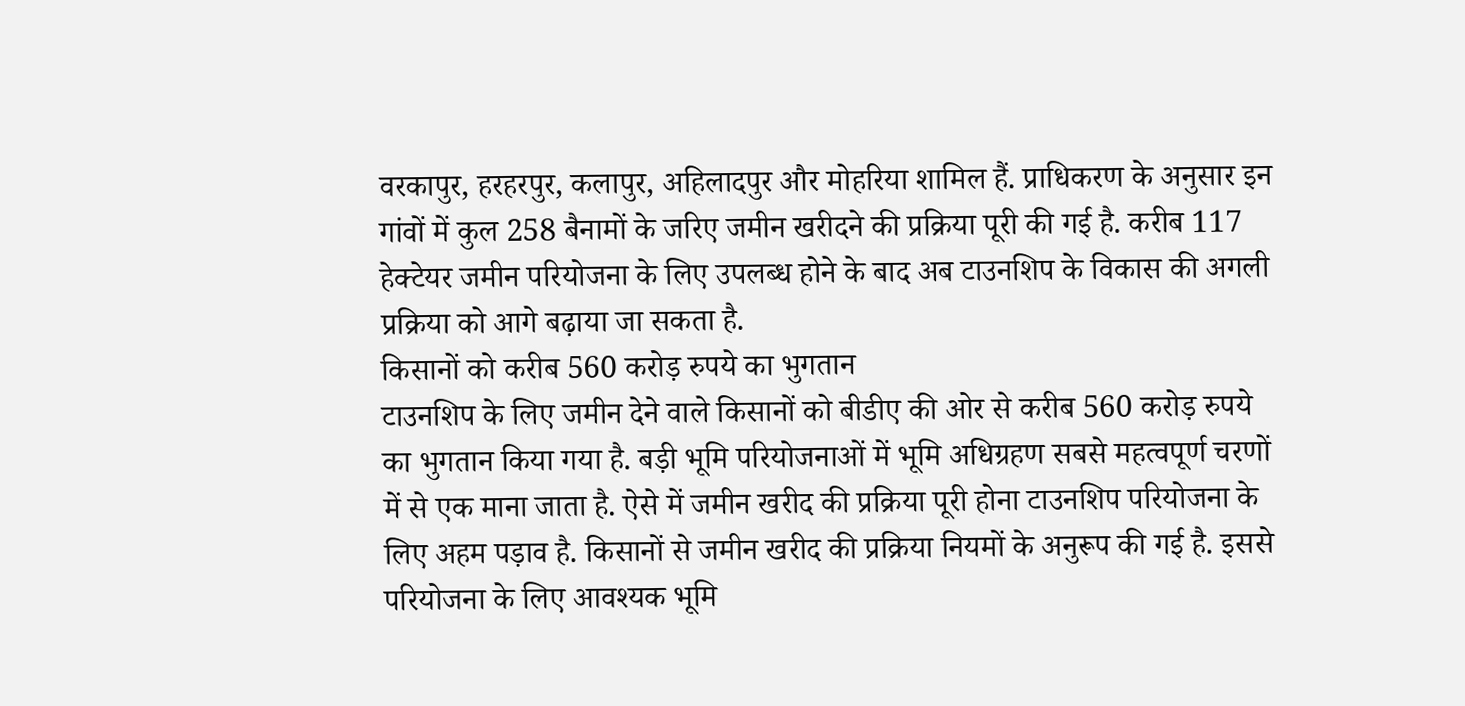वरकापुर, हरहरपुर, कलापुर, अहिलादपुर और मोहरिया शामिल हैं. प्राधिकरण के अनुसार इन गांवों में कुल 258 बैनामों के जरिए जमीन खरीदने की प्रक्रिया पूरी की गई है. करीब 117 हेक्टेयर जमीन परियोजना के लिए उपलब्ध होने के बाद अब टाउनशिप के विकास की अगली प्रक्रिया को आगे बढ़ाया जा सकता है.
किसानों को करीब 560 करोड़ रुपये का भुगतान
टाउनशिप के लिए जमीन देने वाले किसानों को बीडीए की ओर से करीब 560 करोड़ रुपये का भुगतान किया गया है. बड़ी भूमि परियोजनाओं में भूमि अधिग्रहण सबसे महत्वपूर्ण चरणों में से एक माना जाता है. ऐसे में जमीन खरीद की प्रक्रिया पूरी होना टाउनशिप परियोजना के लिए अहम पड़ाव है. किसानों से जमीन खरीद की प्रक्रिया नियमों के अनुरूप की गई है. इससे परियोजना के लिए आवश्यक भूमि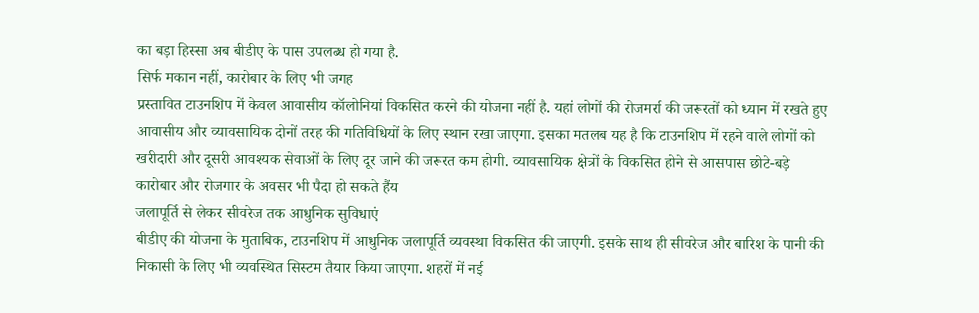का बड़ा हिस्सा अब बीडीए के पास उपलब्ध हो गया है.
सिर्फ मकान नहीं, कारोबार के लिए भी जगह
प्रस्तावित टाउनशिप में केवल आवासीय कॉलोनियां विकसित करने की योजना नहीं है. यहां लोगों की रोजमर्रा की जरूरतों को ध्यान में रखते हुए आवासीय और व्यावसायिक दोनों तरह की गतिविधियों के लिए स्थान रखा जाएगा. इसका मतलब यह है कि टाउनशिप में रहने वाले लोगों को खरीदारी और दूसरी आवश्यक सेवाओं के लिए दूर जाने की जरूरत कम होगी. व्यावसायिक क्षेत्रों के विकसित होने से आसपास छोटे-बड़े कारोबार और रोजगार के अवसर भी पैदा हो सकते हैंय
जलापूर्ति से लेकर सीवरेज तक आधुनिक सुविधाएं
बीडीए की योजना के मुताबिक, टाउनशिप में आधुनिक जलापूर्ति व्यवस्था विकसित की जाएगी. इसके साथ ही सीवरेज और बारिश के पानी की निकासी के लिए भी व्यवस्थित सिस्टम तैयार किया जाएगा. शहरों में नई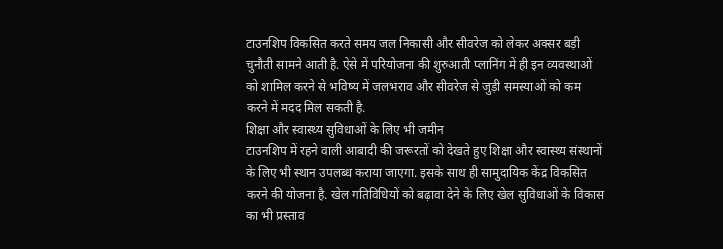टाउनशिप विकसित करते समय जल निकासी और सीवरेज को लेकर अक्सर बड़ी चुनौती सामने आती है. ऐसे में परियोजना की शुरुआती प्लानिंग में ही इन व्यवस्थाओं को शामिल करने से भविष्य में जलभराव और सीवरेज से जुड़ी समस्याओं को कम करने में मदद मिल सकती है.
शिक्षा और स्वास्थ्य सुविधाओं के लिए भी जमीन
टाउनशिप में रहने वाली आबादी की जरूरतों को देखते हुए शिक्षा और स्वास्थ्य संस्थानों के लिए भी स्थान उपलब्ध कराया जाएगा. इसके साथ ही सामुदायिक केंद्र विकसित करने की योजना है. खेल गतिविधियों को बढ़ावा देने के लिए खेल सुविधाओं के विकास का भी प्रस्ताव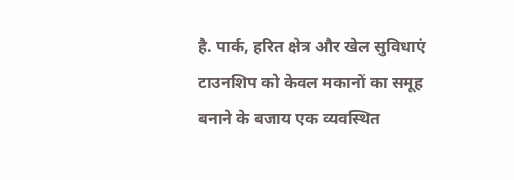है. पार्क, हरित क्षेत्र और खेल सुविधाएं टाउनशिप को केवल मकानों का समूह बनाने के बजाय एक व्यवस्थित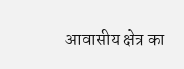आवासीय क्षेत्र का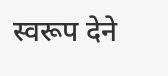स्वरूप देने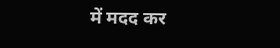में मदद कर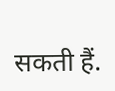सकती हैं.